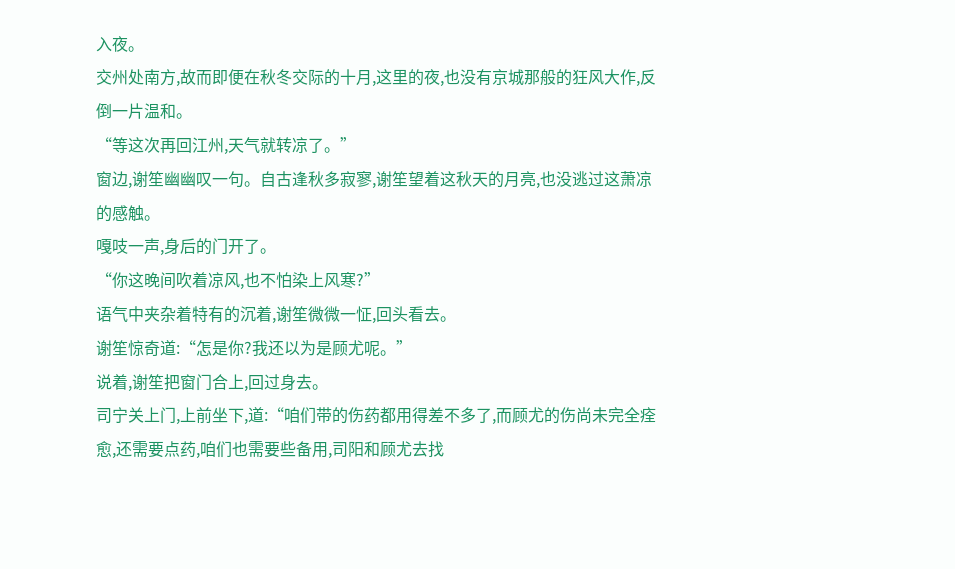入夜。
交州处南方,故而即便在秋冬交际的十月,这里的夜,也没有京城那般的狂风大作,反倒一片温和。
“等这次再回江州,天气就转凉了。”
窗边,谢笙幽幽叹一句。自古逢秋多寂寥,谢笙望着这秋天的月亮,也没逃过这萧凉的感触。
嘎吱一声,身后的门开了。
“你这晚间吹着凉风,也不怕染上风寒?”
语气中夹杂着特有的沉着,谢笙微微一怔,回头看去。
谢笙惊奇道:“怎是你?我还以为是顾尤呢。”
说着,谢笙把窗门合上,回过身去。
司宁关上门,上前坐下,道:“咱们带的伤药都用得差不多了,而顾尤的伤尚未完全痊愈,还需要点药,咱们也需要些备用,司阳和顾尤去找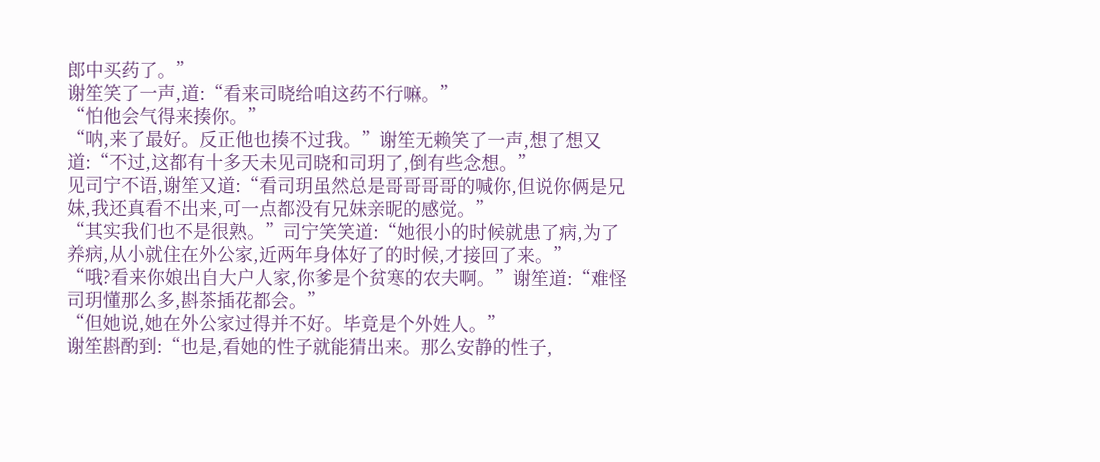郎中买药了。”
谢笙笑了一声,道:“看来司晓给咱这药不行嘛。”
“怕他会气得来揍你。”
“呐,来了最好。反正他也揍不过我。”谢笙无赖笑了一声,想了想又道:“不过,这都有十多天未见司晓和司玥了,倒有些念想。”
见司宁不语,谢笙又道:“看司玥虽然总是哥哥哥哥的喊你,但说你俩是兄妹,我还真看不出来,可一点都没有兄妹亲昵的感觉。”
“其实我们也不是很熟。”司宁笑笑道:“她很小的时候就患了病,为了养病,从小就住在外公家,近两年身体好了的时候,才接回了来。”
“哦?看来你娘出自大户人家,你爹是个贫寒的农夫啊。”谢笙道:“难怪司玥懂那么多,斟茶插花都会。”
“但她说,她在外公家过得并不好。毕竟是个外姓人。”
谢笙斟酌到:“也是,看她的性子就能猜出来。那么安静的性子,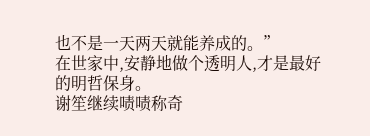也不是一天两天就能养成的。”
在世家中,安静地做个透明人,才是最好的明哲保身。
谢笙继续啧啧称奇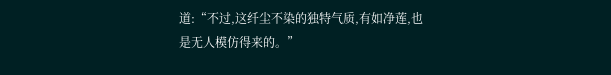道:“不过,这纤尘不染的独特气质,有如净莲,也是无人模仿得来的。”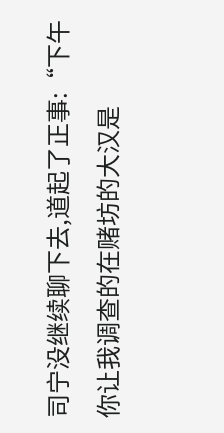司宁没继续聊下去,道起了正事:“下午你让我调查的在赌坊的大汉是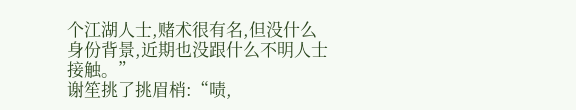个江湖人士,赌术很有名,但没什么身份背景,近期也没跟什么不明人士接触。”
谢笙挑了挑眉梢:“啧,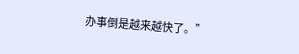办事倒是越来越快了。”